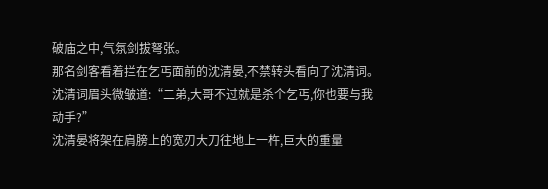破庙之中,气氛剑拔弩张。
那名剑客看着拦在乞丐面前的沈清晏,不禁转头看向了沈清词。
沈清词眉头微皱道:“二弟,大哥不过就是杀个乞丐,你也要与我动手?”
沈清晏将架在肩膀上的宽刃大刀往地上一杵,巨大的重量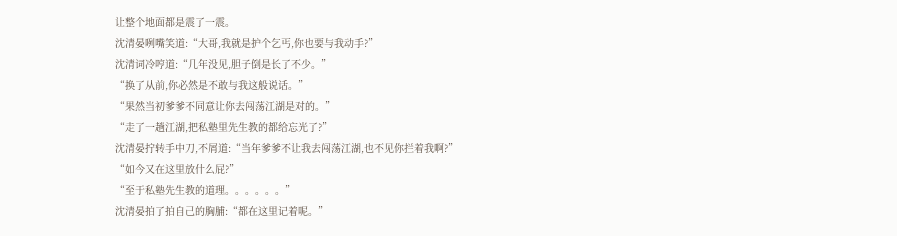让整个地面都是震了一震。
沈清晏咧嘴笑道:“大哥,我就是护个乞丐,你也要与我动手?”
沈清词冷哼道:“几年没见,胆子倒是长了不少。”
“换了从前,你必然是不敢与我这般说话。”
“果然当初爹爹不同意让你去闯荡江湖是对的。”
“走了一趟江湖,把私塾里先生教的都给忘光了?”
沈清晏拧转手中刀,不屑道:“当年爹爹不让我去闯荡江湖,也不见你拦着我啊?”
“如今又在这里放什么屁?”
“至于私塾先生教的道理。。。。。。”
沈清晏拍了拍自己的胸脯:“都在这里记着呢。”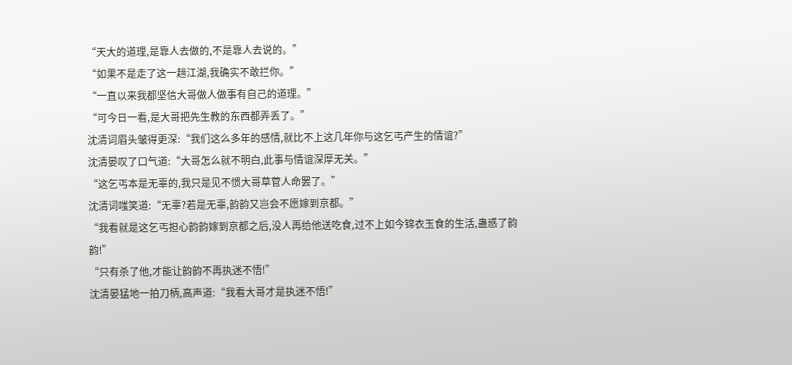“天大的道理,是靠人去做的,不是靠人去说的。”
“如果不是走了这一趟江湖,我确实不敢拦你。”
“一直以来我都坚信大哥做人做事有自己的道理。”
“可今日一看,是大哥把先生教的东西都弄丢了。”
沈清词眉头皱得更深:“我们这么多年的感情,就比不上这几年你与这乞丐产生的情谊?”
沈清晏叹了口气道:“大哥怎么就不明白,此事与情谊深厚无关。”
“这乞丐本是无辜的,我只是见不惯大哥草菅人命罢了。”
沈清词嗤笑道:“无辜?若是无辜,韵韵又岂会不愿嫁到京都。”
“我看就是这乞丐担心韵韵嫁到京都之后,没人再给他送吃食,过不上如今锦衣玉食的生活,蛊惑了韵韵!”
“只有杀了他,才能让韵韵不再执迷不悟!”
沈清晏猛地一拍刀柄,高声道:“我看大哥才是执迷不悟!”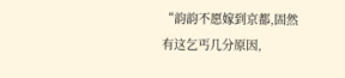“韵韵不愿嫁到京都,固然有这乞丐几分原因,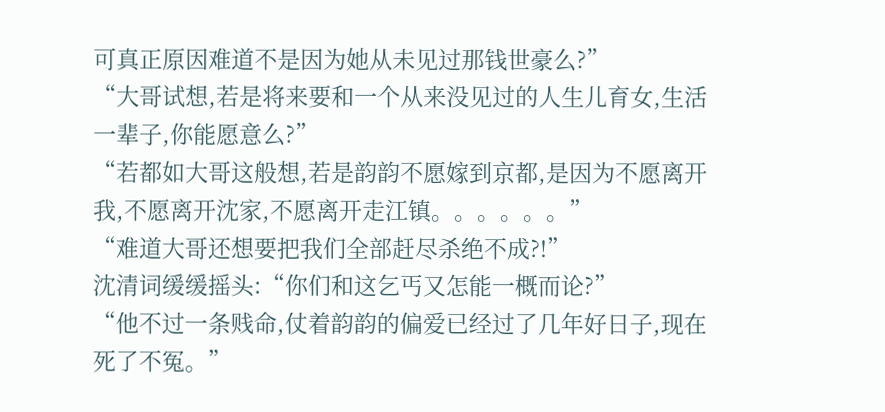可真正原因难道不是因为她从未见过那钱世豪么?”
“大哥试想,若是将来要和一个从来没见过的人生儿育女,生活一辈子,你能愿意么?”
“若都如大哥这般想,若是韵韵不愿嫁到京都,是因为不愿离开我,不愿离开沈家,不愿离开走江镇。。。。。。”
“难道大哥还想要把我们全部赶尽杀绝不成?!”
沈清词缓缓摇头:“你们和这乞丐又怎能一概而论?”
“他不过一条贱命,仗着韵韵的偏爱已经过了几年好日子,现在死了不冤。”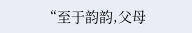“至于韵韵,父母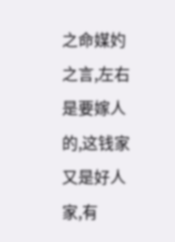之命媒妁之言,左右是要嫁人的,这钱家又是好人家,有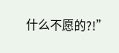什么不愿的?!”